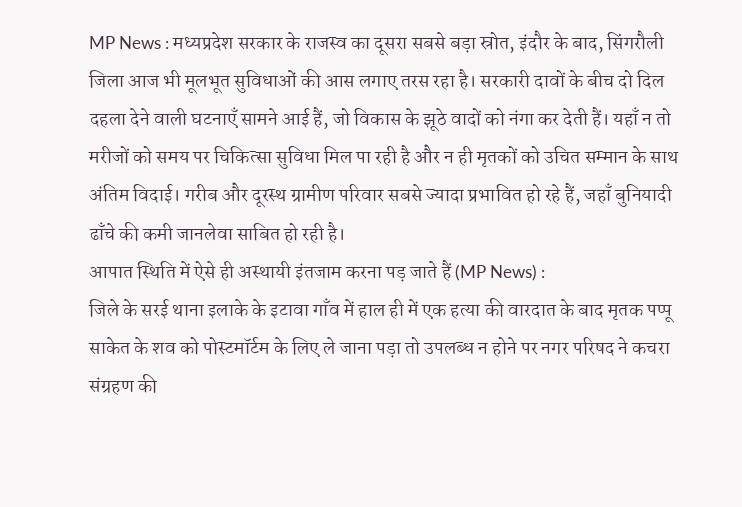MP News : मध्यप्रदेश सरकार के राजस्व का दूसरा सबसे बड़ा स्रोत, इंदौर के बाद, सिंगरौली जिला आज भी मूलभूत सुविधाओं की आस लगाए तरस रहा है। सरकारी दावों के बीच दो दिल दहला देने वाली घटनाएँ सामने आई हैं, जो विकास के झूठे वादों को नंगा कर देती हैं। यहाँ न तो मरीजों को समय पर चिकित्सा सुविधा मिल पा रही है और न ही मृतकों को उचित सम्मान के साथ अंतिम विदाई। गरीब और दूरस्थ ग्रामीण परिवार सबसे ज्यादा प्रभावित हो रहे हैं, जहाँ बुनियादी ढाँचे की कमी जानलेवा साबित हो रही है।
आपात स्थिति में ऐसे ही अस्थायी इंतजाम करना पड़ जाते हैं (MP News) :
जिले के सरई थाना इलाके के इटावा गाँव में हाल ही में एक हत्या की वारदात के बाद मृतक पप्पू साकेत के शव को पोस्टमॉर्टम के लिए ले जाना पड़ा तो उपलब्ध न होने पर नगर परिषद ने कचरा संग्रहण की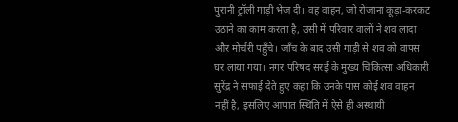पुरानी ट्रॉली गाड़ी भेज दी। वह वाहन, जो रोजाना कूड़ा-करकट उठाने का काम करता है, उसी में परिवार वालों ने शव लादा और मोर्चरी पहुँचे। जाँच के बाद उसी गाड़ी से शव को वापस घर लाया गया। नगर परिषद सरई के मुख्य चिकित्सा अधिकारी सुरेंद्र ने सफाई देते हुए कहा कि उनके पास कोई शव वाहन नहीं है, इसलिए आपात स्थिति में ऐसे ही अस्थायी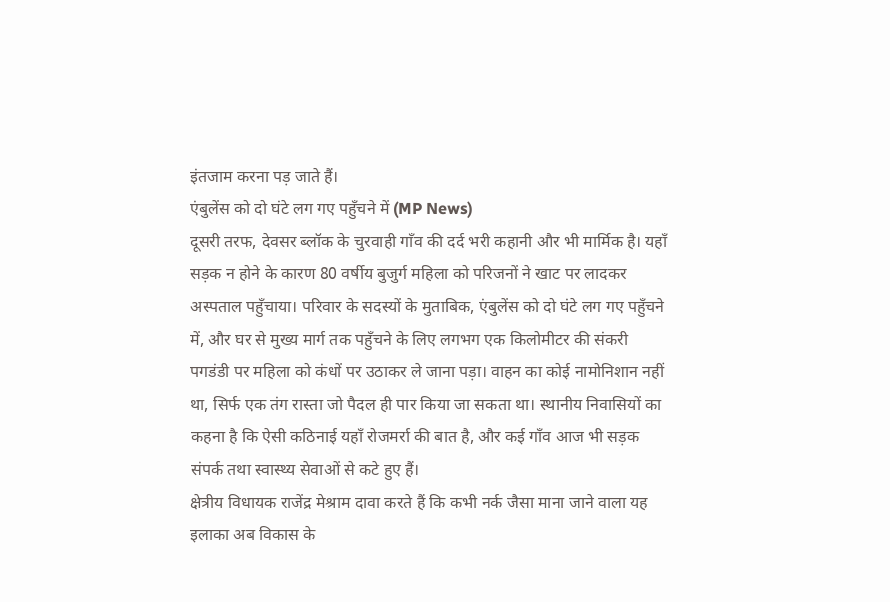इंतजाम करना पड़ जाते हैं।
एंबुलेंस को दो घंटे लग गए पहुँचने में (MP News)
दूसरी तरफ, देवसर ब्लॉक के चुरवाही गाँव की दर्द भरी कहानी और भी मार्मिक है। यहाँ सड़क न होने के कारण 80 वर्षीय बुजुर्ग महिला को परिजनों ने खाट पर लादकर अस्पताल पहुँचाया। परिवार के सदस्यों के मुताबिक, एंबुलेंस को दो घंटे लग गए पहुँचने में, और घर से मुख्य मार्ग तक पहुँचने के लिए लगभग एक किलोमीटर की संकरी पगडंडी पर महिला को कंधों पर उठाकर ले जाना पड़ा। वाहन का कोई नामोनिशान नहीं था, सिर्फ एक तंग रास्ता जो पैदल ही पार किया जा सकता था। स्थानीय निवासियों का कहना है कि ऐसी कठिनाई यहाँ रोजमर्रा की बात है, और कई गाँव आज भी सड़क संपर्क तथा स्वास्थ्य सेवाओं से कटे हुए हैं।
क्षेत्रीय विधायक राजेंद्र मेश्राम दावा करते हैं कि कभी नर्क जैसा माना जाने वाला यह इलाका अब विकास के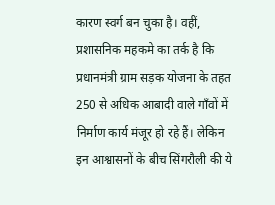कारण स्वर्ग बन चुका है। वहीं, प्रशासनिक महकमे का तर्क है कि प्रधानमंत्री ग्राम सड़क योजना के तहत 250 से अधिक आबादी वाले गाँवों में निर्माण कार्य मंजूर हो रहे हैं। लेकिन इन आश्वासनों के बीच सिंगरौली की ये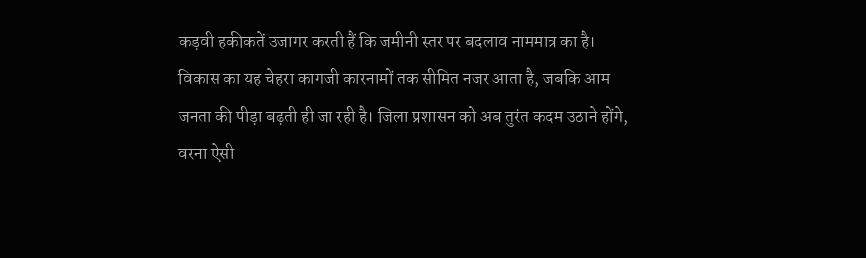कड़वी हकीकतें उजागर करती हैं कि जमीनी स्तर पर बदलाव नाममात्र का है। विकास का यह चेहरा कागजी कारनामों तक सीमित नजर आता है, जबकि आम जनता की पीड़ा बढ़ती ही जा रही है। जिला प्रशासन को अब तुरंत कदम उठाने होंगे, वरना ऐसी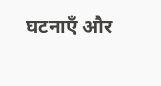घटनाएँ और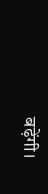बढ़ेंगी।